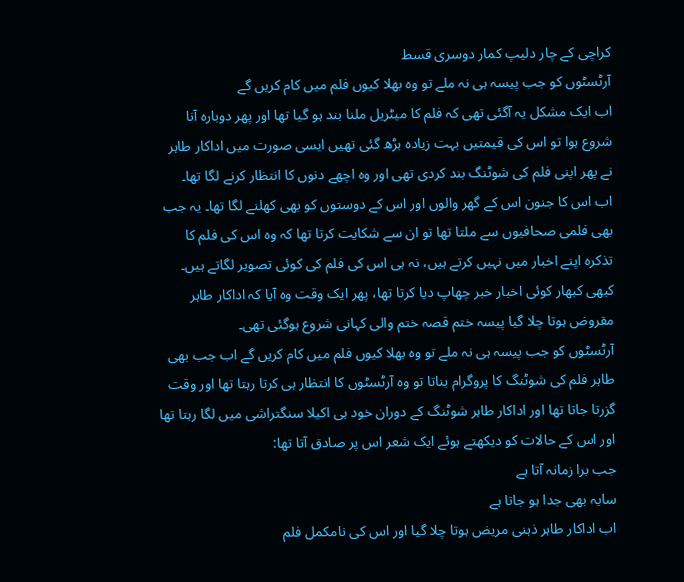کراچی کے چار دلیپ کمار دوسری قسط
آرٹسٹوں کو جب پیسہ ہی نہ ملے تو وہ بھلا کیوں فلم میں کام کریں گے
اب ایک مشکل یہ آگئی تھی کہ فلم کا میٹریل ملنا بند ہو گیا تھا اور پھر دوبارہ آنا شروع ہوا تو اس کی قیمتیں بہت زیادہ بڑھ گئی تھیں ایسی صورت میں اداکار طاہر نے پھر اپنی فلم کی شوٹنگ بند کردی تھی اور وہ اچھے دنوں کا انتظار کرنے لگا تھا۔
اب اس کا جنون اس کے گھر والوں اور اس کے دوستوں کو بھی کھلنے لگا تھا۔ یہ جب بھی فلمی صحافیوں سے ملتا تھا تو ان سے شکایت کرتا تھا کہ وہ اس کی فلم کا تذکرہ اپنے اخبار میں نہیں کرتے ہیں، نہ ہی اس کی فلم کی کوئی تصویر لگاتے ہیں۔
کبھی کبھار کوئی اخبار خبر چھاپ دیا کرتا تھا، پھر ایک وقت وہ آیا کہ اداکار طاہر مقروض ہوتا چلا گیا پیسہ ختم قصہ ختم والی کہانی شروع ہوگئی تھی۔
آرٹسٹوں کو جب پیسہ ہی نہ ملے تو وہ بھلا کیوں فلم میں کام کریں گے اب جب بھی طاہر فلم کی شوٹنگ کا پروگرام بناتا تو وہ آرٹسٹوں کا انتظار ہی کرتا رہتا تھا اور وقت گزرتا جاتا تھا اور اداکار طاہر شوٹنگ کے دوران خود ہی اکیلا سنگتراشی میں لگا رہتا تھا اور اس کے حالات کو دیکھتے ہوئے ایک شعر اس پر صادق آتا تھا:
جب برا زمانہ آتا ہے
سایہ بھی جدا ہو جاتا ہے
اب اداکار طاہر ذہنی مریض ہوتا چلا گیا اور اس کی نامکمل فلم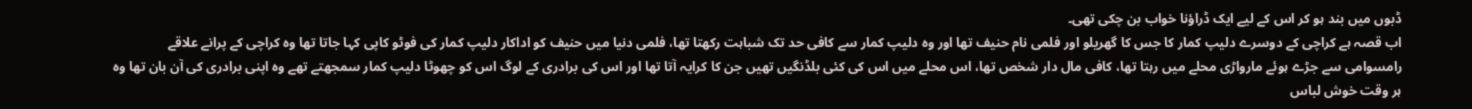ڈبوں میں بند ہو کر اس کے لیے ایک ڈراؤنا خواب بن چکی تھی۔
اب قصہ ہے کراچی کے دوسرے دلیپ کمار کا جس کا گھریلو اور فلمی نام حنیف تھا اور وہ دلیپ کمار سے کافی حد تک شباہت رکھتا تھا، فلمی دنیا میں حنیف کو اداکار دلیپ کمار کی فوٹو کاپی کہا جاتا تھا وہ کراچی کے پرانے علاقے رامسوامی سے جڑے ہوئے مارواڑی محلے میں رہتا تھا، کافی مال دار شخص تھا، اس محلے میں اس کی کئی بلڈنگیں تھیں جن کا کرایہ آتا تھا اور اس کی برادری کے لوگ اس کو چھوٹا دلیپ کمار سمجھتے تھے وہ اپنی برادری کی آن بان تھا وہ ہر وقت خوش لباس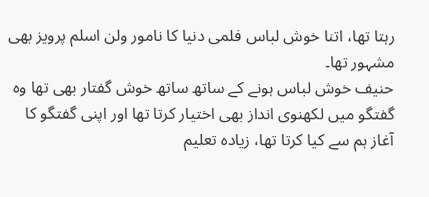رہتا تھا، اتنا خوش لباس فلمی دنیا کا نامور ولن اسلم پرویز بھی مشہور تھا۔
حنیف خوش لباس ہونے کے ساتھ ساتھ خوش گفتار بھی تھا وہ گفتگو میں لکھنوی انداز بھی اختیار کرتا تھا اور اپنی گفتگو کا آغاز ہم سے کیا کرتا تھا، زیادہ تعلیم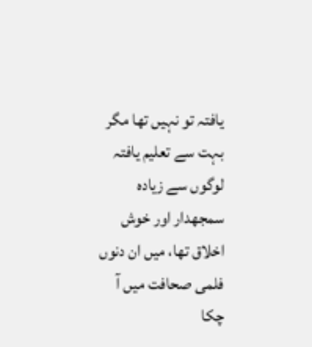یافتہ تو نہیں تھا مگر بہت سے تعلیم یافتہ لوگوں سے زیادہ سمجھدار اور خوش اخلاق تھا، میں ان دنوں فلمی صحافت میں آ چکا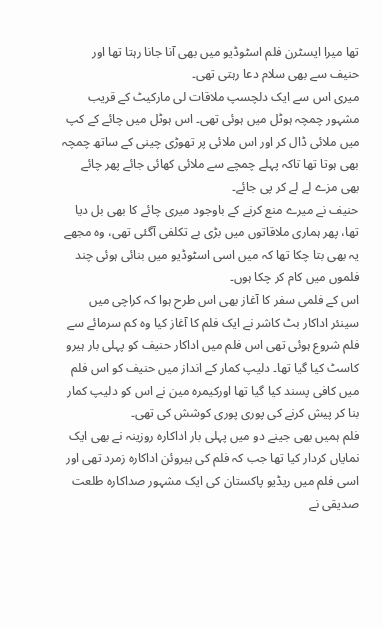تھا میرا ایسٹرن فلم اسٹوڈیو میں بھی آنا جانا رہتا تھا اور حنیف سے بھی سلام دعا رہتی تھی۔
میری اس سے ایک دلچسپ ملاقات لی مارکیٹ کے قریب مشہور چمچہ ہوٹل میں ہوئی تھی۔ اس ہوٹل میں چائے کے کپ میں ملائی ڈال کر اور اس ملائی پر تھوڑی چینی کے ساتھ چمچہ بھی ہوتا تھا تاکہ پہلے چمچے سے ملائی کھائی جائے پھر چائے بھی مزے لے لے کر پی جائے۔
حنیف نے میرے منع کرنے کے باوجود میری چائے کا بھی بل دیا تھا، پھر ہماری ملاقاتوں میں بڑی بے تکلفی آگئی تھی، وہ مجھے یہ بھی بتا چکا تھا کہ میں اسی اسٹوڈیو میں بنائی ہوئی چند فلموں میں کام کر چکا ہوں۔
اس کے فلمی سفر کا آغاز بھی اس طرح ہوا کہ کراچی میں سینئر اداکار بٹ کاشر نے ایک فلم کا آغاز کیا وہ کم سرمائے سے فلم شروع ہوئی تھی اس فلم میں اداکار حنیف کو پہلی بار ہیرو کاسٹ کیا گیا تھا۔ دلیپ کمار کے انداز میں حنیف کو اس فلم میں کافی پسند کیا گیا تھا اورکیمرہ مین نے اس کو دلیپ کمار بنا کر پیش کرنے کی پوری پوری کوشش کی تھی۔
فلم ہمیں بھی جینے دو میں پہلی بار اداکارہ روزینہ نے بھی ایک نمایاں کردار کیا تھا جب کہ فلم کی ہیروئن اداکارہ زمرد تھی اور اسی فلم میں ریڈیو پاکستان کی ایک مشہور صداکارہ طلعت صدیقی نے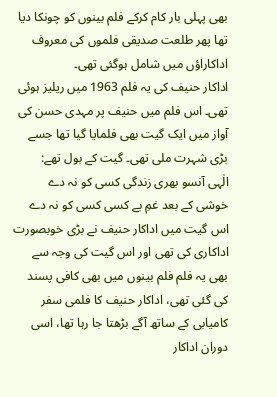بھی پہلی بار کام کرکے فلم بینوں کو چونکا دیا تھا پھر طلعت صدیقی فلموں کی معروف اداکاراؤں میں شامل ہوگئی تھی۔
اداکار حنیف کی یہ فلم 1963 میں ریلیز ہوئی تھی۔ اس فلم میں حنیف پر مہدی حسن کی آواز میں ایک گیت بھی فلمایا گیا تھا جسے بڑی شہرت ملی تھی۔ گیت کے بول تھے:
الٰہی آنسو بھری زندگی کسی کو نہ دے
خوشی کے بعد غمِ بے کسی کسی کو نہ دے
اس گیت میں اداکار حنیف نے بڑی خوبصورت اداکاری کی تھی اور اس گیت کی وجہ سے بھی یہ فلم فلم بینوں میں بھی کافی پسند کی گئی تھی، اداکار حنیف کا فلمی سفر کامیابی کے ساتھ آگے بڑھتا جا رہا تھا، اسی دوران اداکار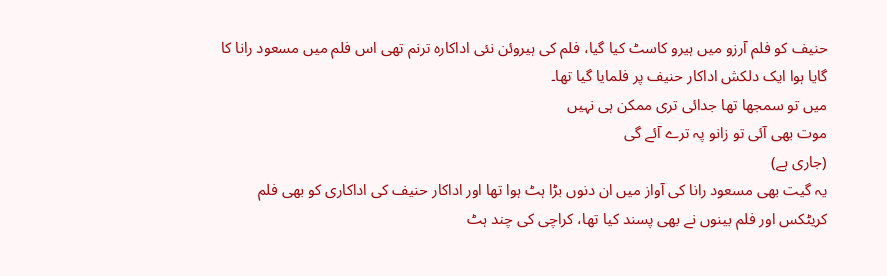حنیف کو فلم آرزو میں ہیرو کاسٹ کیا گیا، فلم کی ہیروئن نئی اداکارہ ترنم تھی اس فلم میں مسعود رانا کا گایا ہوا ایک دلکش اداکار حنیف پر فلمایا گیا تھا۔
میں تو سمجھا تھا جدائی تری ممکن ہی نہیں
موت بھی آئی تو زانو پہ ترے آئے گی
(جاری ہے)
یہ گیت بھی مسعود رانا کی آواز میں ان دنوں بڑا ہٹ ہوا تھا اور اداکار حنیف کی اداکاری کو بھی فلم کریٹکس اور فلم بینوں نے بھی پسند کیا تھا، کراچی کی چند ہٹ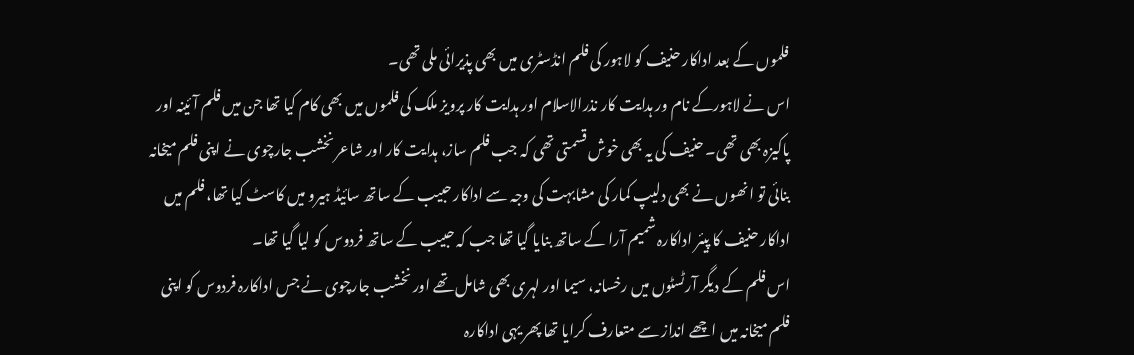فلموں کے بعد اداکار حنیف کو لاہور کی فلم انڈسٹری میں بھی پذیرائی ملی تھی۔
اس نے لاہورکے نام ور ہدایت کار نذرالاسلام اور ہدایت کار پرویز ملک کی فلموں میں بھی کام کیا تھا جن میں فلم آئینہ اور پاکیزہ بھی تھی۔ حنیف کی یہ بھی خوش قسمتی تھی کہ جب فلم ساز، ہدایت کار اور شاعر نخشب جارچوی نے اپنی فلم میخانہ بنائی تو انھوں نے بھی دلیپ کمار کی مشابہت کی وجہ سے اداکار حبیب کے ساتھ سائیڈ ہیرو میں کاسٹ کیا تھا، فلم میں اداکار حنیف کا پیئر اداکارہ شمیم آرا کے ساتھ بنایا گیا تھا جب کہ حبیب کے ساتھ فردوس کو لیا گیا تھا۔
اس فلم کے دیگر آرٹسٹوں میں رخسانہ، سیما اور لہری بھی شامل تھے اور نخشب جارچوی نے جس اداکارہ فردوس کو اپنی فلم میخانہ میں اچھے انداز سے متعارف کرایا تھا پھر یہی اداکارہ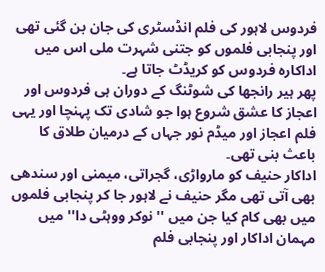فردوس لاہور کی فلم انڈسٹری کی جان بن گئی تھی اور پنجابی فلموں کو جتنی شہرت ملی اس میں اداکارہ فردوس کو کریڈٹ جاتا ہے۔
پھر ہیر رانجھا کی شوٹنگ کے دوران ہی فردوس اور اعجاز کا عشق شروع ہوا جو شادی تک پہنچا اور یہی فلم اعجاز اور میڈم نور جہاں کے درمیان طلاق کا باعث بنی تھی۔
اداکار حنیف کو مارواڑی، گجراتی، میمنی اور سندھی بھی آتی تھی مگر حنیف نے لاہور جا کر پنجابی فلموں میں بھی کام کیا جن میں '' نوکر ووہٹی دا'' میں مہمان اداکار اور پنجابی فلم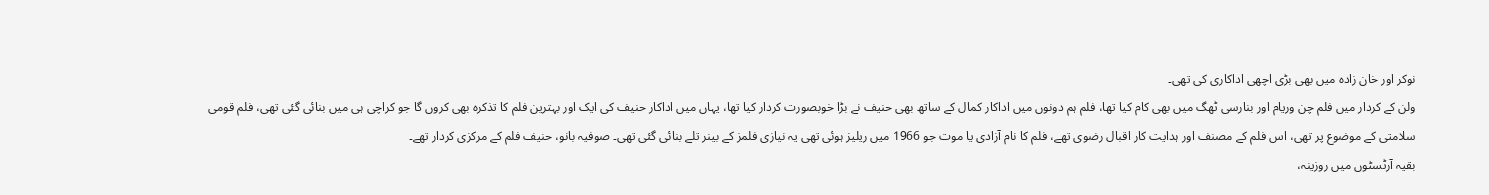نوکر اور خان زادہ میں بھی بڑی اچھی اداکاری کی تھی۔
ولن کے کردار میں فلم چن وریام اور بنارسی ٹھگ میں بھی کام کیا تھا، فلم ہم دونوں میں اداکار کمال کے ساتھ بھی حنیف نے بڑا خوبصورت کردار کیا تھا، یہاں میں اداکار حنیف کی ایک اور بہترین فلم کا تذکرہ بھی کروں گا جو کراچی ہی میں بنائی گئی تھی، فلم قومی سلامتی کے موضوع پر تھی، اس فلم کے مصنف اور ہدایت کار اقبال رضوی تھے، فلم کا نام آزادی یا موت جو 1966 میں ریلیز ہوئی تھی یہ نیازی فلمز کے بینر تلے بنائی گئی تھی۔ صوفیہ بانو، حنیف فلم کے مرکزی کردار تھے۔
بقیہ آرٹسٹوں میں روزینہ،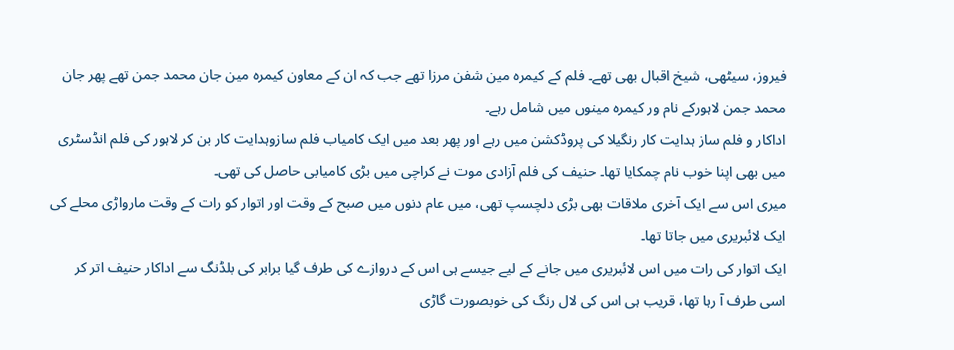فیروز، سیٹھی، شیخ اقبال بھی تھے۔ فلم کے کیمرہ مین شفن مرزا تھے جب کہ ان کے معاون کیمرہ مین جان محمد جمن تھے پھر جان محمد جمن لاہورکے نام ور کیمرہ مینوں میں شامل رہے۔
اداکار و فلم ساز ہدایت کار رنگیلا کی پروڈکشن میں رہے اور پھر بعد میں ایک کامیاب فلم سازوہدایت کار بن کر لاہور کی فلم انڈسٹری میں بھی اپنا خوب نام چمکایا تھا۔ حنیف کی فلم آزادی موت نے کراچی میں بڑی کامیابی حاصل کی تھی۔
میری اس سے ایک آخری ملاقات بھی بڑی دلچسپ تھی، میں عام دنوں میں صبح کے وقت اور اتوار کو رات کے وقت مارواڑی محلے کی ایک لائبریری میں جاتا تھا۔
ایک اتوار کی رات میں اس لائبریری میں جانے کے لیے جیسے ہی اس کے دروازے کی طرف گیا برابر کی بلڈنگ سے اداکار حنیف اتر کر اسی طرف آ رہا تھا، قریب ہی اس کی لال رنگ کی خوبصورت گاڑی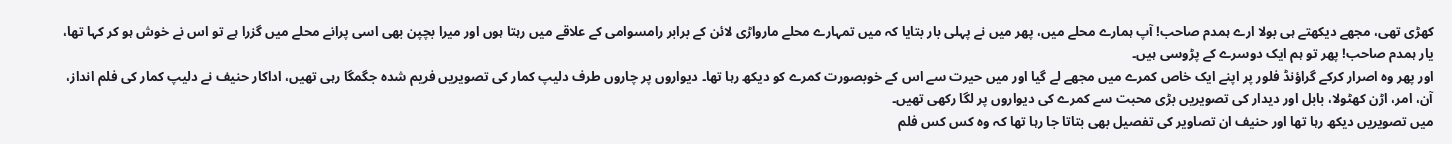کھڑی تھی، مجھے دیکھتے ہی بولا ارے ہمدم صاحب! آپ ہمارے محلے میں، پھر میں نے پہلی بار بتایا کہ میں تمہارے محلے مارواڑی لائن کے برابر رامسوامی کے علاقے میں رہتا ہوں اور میرا بچپن بھی اسی پرانے محلے میں گزرا ہے تو اس نے خوش ہو کر کہا تھا، یار ہمدم صاحب! پھر تو ہم ایک دوسرے کے پڑوسی ہیں۔
اور پھر وہ اصرار کرکے گراؤنڈ فلور پر اپنے ایک خاص کمرے میں مجھے لے گیا اور میں حیرت سے اس کے خوبصورت کمرے کو دیکھ رہا تھا۔ دیواروں پر چاروں طرف دلیپ کمار کی تصویریں فریم شدہ جگمگا رہی تھیں، اداکار حنیف نے دلیپ کمار کی فلم انداز، آن، امر، اڑن کھٹولا، بابل اور دیدار کی تصویریں بڑی محبت سے کمرے کی دیواروں پر لگا رکھی تھیں۔
میں تصویریں دیکھ رہا تھا اور حنیف ان تصاویر کی تفصیل بھی بتاتا جا رہا تھا کہ وہ کس کس فلم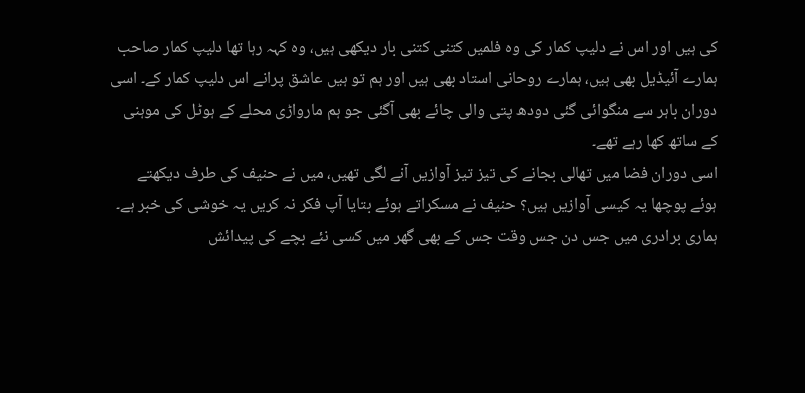کی ہیں اور اس نے دلیپ کمار کی وہ فلمیں کتنی کتنی بار دیکھی ہیں، وہ کہہ رہا تھا دلیپ کمار صاحب ہمارے آئیڈیل بھی ہیں، ہمارے روحانی استاد بھی ہیں اور ہم تو ہیں عاشق پرانے اس دلیپ کمار کے۔ اسی دوران باہر سے منگوائی گئی دودھ پتی والی چائے بھی آگئی جو ہم مارواڑی محلے کے ہوٹل کی موہنی کے ساتھ کھا رہے تھے۔
اسی دوران فضا میں تھالی بجانے کی تیز تیز آوازیں آنے لگی تھیں، میں نے حنیف کی طرف دیکھتے ہوئے پوچھا یہ کیسی آوازیں ہیں؟ حنیف نے مسکراتے ہوئے بتایا آپ فکر نہ کریں یہ خوشی کی خبر ہے۔
ہماری برادری میں جس دن جس وقت جس کے بھی گھر میں کسی نئے بچے کی پیدائش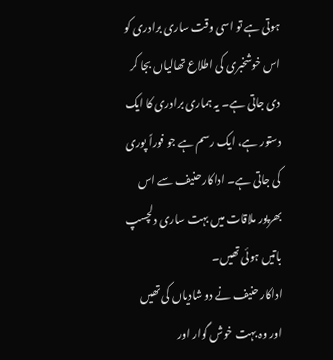ہوتی ہے تو اسی وقت ساری برادری کو اس خوشخبری کی اطلاع تھالیاں بجا کر دی جاتی ہے۔ یہ ہماری برادری کا ایک دستور ہے، ایک رسم ہے جو فوراً پوری کی جاتی ہے۔ اداکار حنیف سے اس بھرپور ملاقات میں بہت ساری دلچسپ باتیں ہوئی تھیں۔
اداکار حنیف نے دو شادیاں کی تھیں اور وہ بہت خوش گوار اور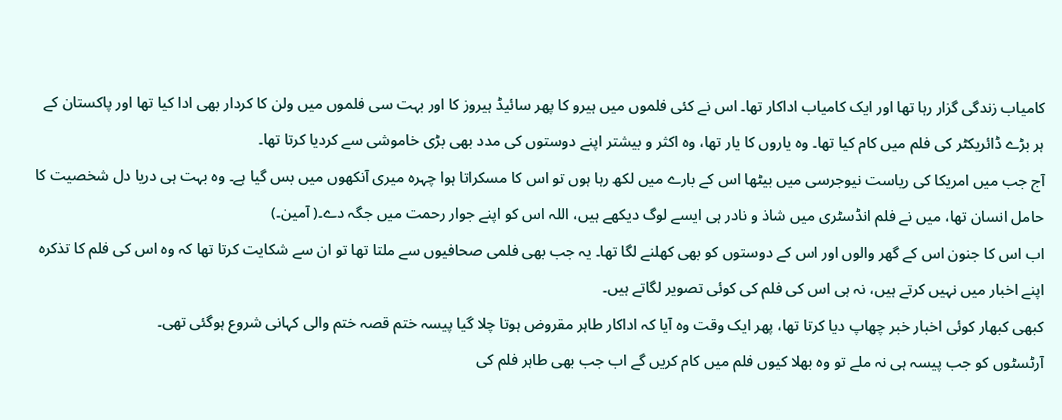کامیاب زندگی گزار رہا تھا اور ایک کامیاب اداکار تھا۔ اس نے کئی فلموں میں ہیرو کا پھر سائیڈ ہیروز کا اور بہت سی فلموں میں ولن کا کردار بھی ادا کیا تھا اور پاکستان کے ہر بڑے ڈائریکٹر کی فلم میں کام کیا تھا۔ وہ یاروں کا یار تھا، وہ اکثر و بیشتر اپنے دوستوں کی مدد بھی بڑی خاموشی سے کردیا کرتا تھا۔
آج جب میں امریکا کی ریاست نیوجرسی میں بیٹھا اس کے بارے میں لکھ رہا ہوں تو اس کا مسکراتا ہوا چہرہ میری آنکھوں میں بس گیا ہے۔ وہ بہت ہی دریا دل شخصیت کا حامل انسان تھا، میں نے فلم انڈسٹری میں شاذ و نادر ہی ایسے لوگ دیکھے ہیں، اللہ اس کو اپنے جوار رحمت میں جگہ دے۔( آمین۔)
اب اس کا جنون اس کے گھر والوں اور اس کے دوستوں کو بھی کھلنے لگا تھا۔ یہ جب بھی فلمی صحافیوں سے ملتا تھا تو ان سے شکایت کرتا تھا کہ وہ اس کی فلم کا تذکرہ اپنے اخبار میں نہیں کرتے ہیں، نہ ہی اس کی فلم کی کوئی تصویر لگاتے ہیں۔
کبھی کبھار کوئی اخبار خبر چھاپ دیا کرتا تھا، پھر ایک وقت وہ آیا کہ اداکار طاہر مقروض ہوتا چلا گیا پیسہ ختم قصہ ختم والی کہانی شروع ہوگئی تھی۔
آرٹسٹوں کو جب پیسہ ہی نہ ملے تو وہ بھلا کیوں فلم میں کام کریں گے اب جب بھی طاہر فلم کی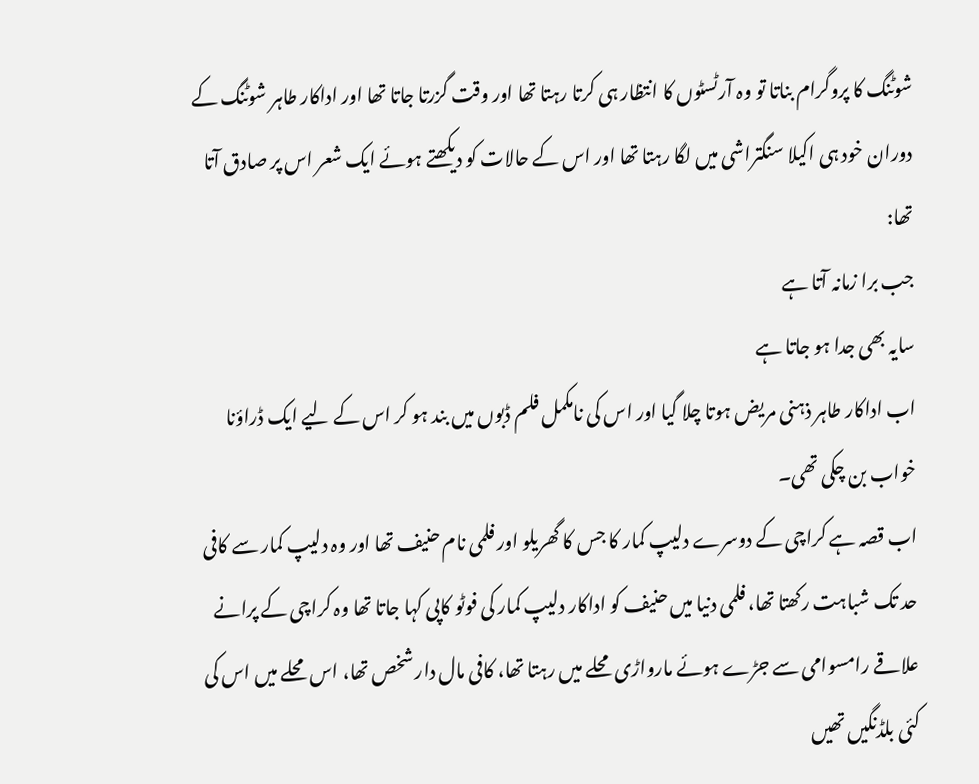شوٹنگ کا پروگرام بناتا تو وہ آرٹسٹوں کا انتظار ہی کرتا رہتا تھا اور وقت گزرتا جاتا تھا اور اداکار طاہر شوٹنگ کے دوران خود ہی اکیلا سنگتراشی میں لگا رہتا تھا اور اس کے حالات کو دیکھتے ہوئے ایک شعر اس پر صادق آتا تھا:
جب برا زمانہ آتا ہے
سایہ بھی جدا ہو جاتا ہے
اب اداکار طاہر ذہنی مریض ہوتا چلا گیا اور اس کی نامکمل فلم ڈبوں میں بند ہو کر اس کے لیے ایک ڈراؤنا خواب بن چکی تھی۔
اب قصہ ہے کراچی کے دوسرے دلیپ کمار کا جس کا گھریلو اور فلمی نام حنیف تھا اور وہ دلیپ کمار سے کافی حد تک شباہت رکھتا تھا، فلمی دنیا میں حنیف کو اداکار دلیپ کمار کی فوٹو کاپی کہا جاتا تھا وہ کراچی کے پرانے علاقے رامسوامی سے جڑے ہوئے مارواڑی محلے میں رہتا تھا، کافی مال دار شخص تھا، اس محلے میں اس کی کئی بلڈنگیں تھیں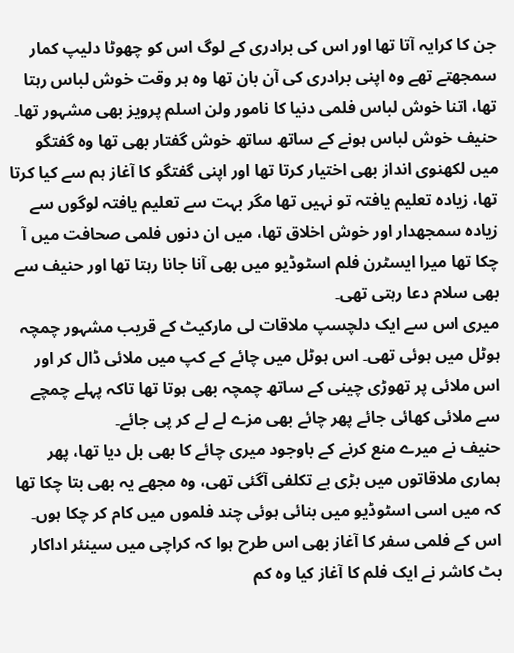جن کا کرایہ آتا تھا اور اس کی برادری کے لوگ اس کو چھوٹا دلیپ کمار سمجھتے تھے وہ اپنی برادری کی آن بان تھا وہ ہر وقت خوش لباس رہتا تھا، اتنا خوش لباس فلمی دنیا کا نامور ولن اسلم پرویز بھی مشہور تھا۔
حنیف خوش لباس ہونے کے ساتھ ساتھ خوش گفتار بھی تھا وہ گفتگو میں لکھنوی انداز بھی اختیار کرتا تھا اور اپنی گفتگو کا آغاز ہم سے کیا کرتا تھا، زیادہ تعلیم یافتہ تو نہیں تھا مگر بہت سے تعلیم یافتہ لوگوں سے زیادہ سمجھدار اور خوش اخلاق تھا، میں ان دنوں فلمی صحافت میں آ چکا تھا میرا ایسٹرن فلم اسٹوڈیو میں بھی آنا جانا رہتا تھا اور حنیف سے بھی سلام دعا رہتی تھی۔
میری اس سے ایک دلچسپ ملاقات لی مارکیٹ کے قریب مشہور چمچہ ہوٹل میں ہوئی تھی۔ اس ہوٹل میں چائے کے کپ میں ملائی ڈال کر اور اس ملائی پر تھوڑی چینی کے ساتھ چمچہ بھی ہوتا تھا تاکہ پہلے چمچے سے ملائی کھائی جائے پھر چائے بھی مزے لے لے کر پی جائے۔
حنیف نے میرے منع کرنے کے باوجود میری چائے کا بھی بل دیا تھا، پھر ہماری ملاقاتوں میں بڑی بے تکلفی آگئی تھی، وہ مجھے یہ بھی بتا چکا تھا کہ میں اسی اسٹوڈیو میں بنائی ہوئی چند فلموں میں کام کر چکا ہوں۔
اس کے فلمی سفر کا آغاز بھی اس طرح ہوا کہ کراچی میں سینئر اداکار بٹ کاشر نے ایک فلم کا آغاز کیا وہ کم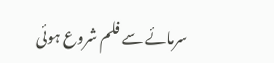سرمائے سے فلم شروع ہوئی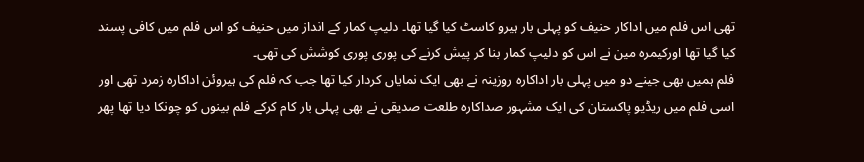تھی اس فلم میں اداکار حنیف کو پہلی بار ہیرو کاسٹ کیا گیا تھا۔ دلیپ کمار کے انداز میں حنیف کو اس فلم میں کافی پسند کیا گیا تھا اورکیمرہ مین نے اس کو دلیپ کمار بنا کر پیش کرنے کی پوری پوری کوشش کی تھی۔
فلم ہمیں بھی جینے دو میں پہلی بار اداکارہ روزینہ نے بھی ایک نمایاں کردار کیا تھا جب کہ فلم کی ہیروئن اداکارہ زمرد تھی اور اسی فلم میں ریڈیو پاکستان کی ایک مشہور صداکارہ طلعت صدیقی نے بھی پہلی بار کام کرکے فلم بینوں کو چونکا دیا تھا پھر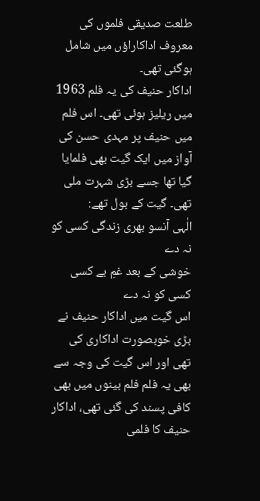طلعت صدیقی فلموں کی معروف اداکاراؤں میں شامل ہوگئی تھی۔
اداکار حنیف کی یہ فلم 1963 میں ریلیز ہوئی تھی۔ اس فلم میں حنیف پر مہدی حسن کی آواز میں ایک گیت بھی فلمایا گیا تھا جسے بڑی شہرت ملی تھی۔ گیت کے بول تھے:
الٰہی آنسو بھری زندگی کسی کو نہ دے
خوشی کے بعد غمِ بے کسی کسی کو نہ دے
اس گیت میں اداکار حنیف نے بڑی خوبصورت اداکاری کی تھی اور اس گیت کی وجہ سے بھی یہ فلم فلم بینوں میں بھی کافی پسند کی گئی تھی، اداکار حنیف کا فلمی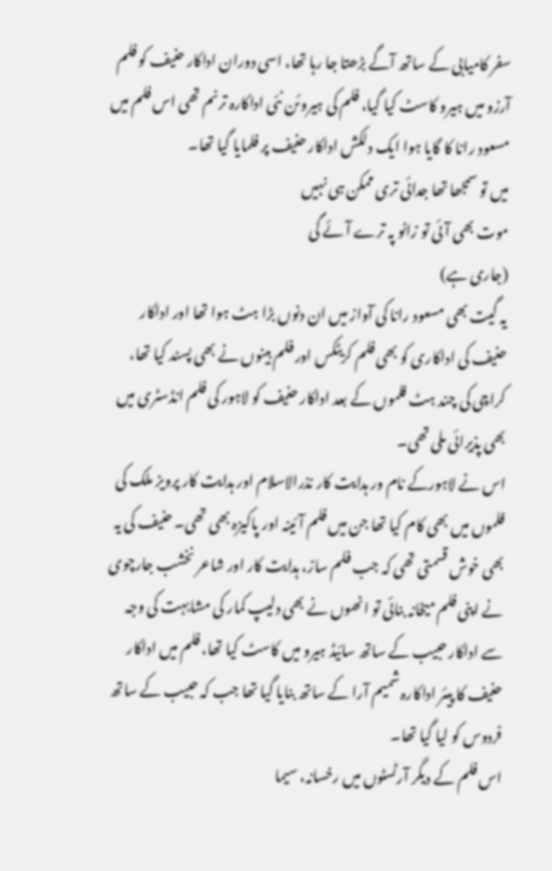سفر کامیابی کے ساتھ آگے بڑھتا جا رہا تھا، اسی دوران اداکار حنیف کو فلم آرزو میں ہیرو کاسٹ کیا گیا، فلم کی ہیروئن نئی اداکارہ ترنم تھی اس فلم میں مسعود رانا کا گایا ہوا ایک دلکش اداکار حنیف پر فلمایا گیا تھا۔
میں تو سمجھا تھا جدائی تری ممکن ہی نہیں
موت بھی آئی تو زانو پہ ترے آئے گی
(جاری ہے)
یہ گیت بھی مسعود رانا کی آواز میں ان دنوں بڑا ہٹ ہوا تھا اور اداکار حنیف کی اداکاری کو بھی فلم کریٹکس اور فلم بینوں نے بھی پسند کیا تھا، کراچی کی چند ہٹ فلموں کے بعد اداکار حنیف کو لاہور کی فلم انڈسٹری میں بھی پذیرائی ملی تھی۔
اس نے لاہورکے نام ور ہدایت کار نذرالاسلام اور ہدایت کار پرویز ملک کی فلموں میں بھی کام کیا تھا جن میں فلم آئینہ اور پاکیزہ بھی تھی۔ حنیف کی یہ بھی خوش قسمتی تھی کہ جب فلم ساز، ہدایت کار اور شاعر نخشب جارچوی نے اپنی فلم میخانہ بنائی تو انھوں نے بھی دلیپ کمار کی مشابہت کی وجہ سے اداکار حبیب کے ساتھ سائیڈ ہیرو میں کاسٹ کیا تھا، فلم میں اداکار حنیف کا پیئر اداکارہ شمیم آرا کے ساتھ بنایا گیا تھا جب کہ حبیب کے ساتھ فردوس کو لیا گیا تھا۔
اس فلم کے دیگر آرٹسٹوں میں رخسانہ، سیما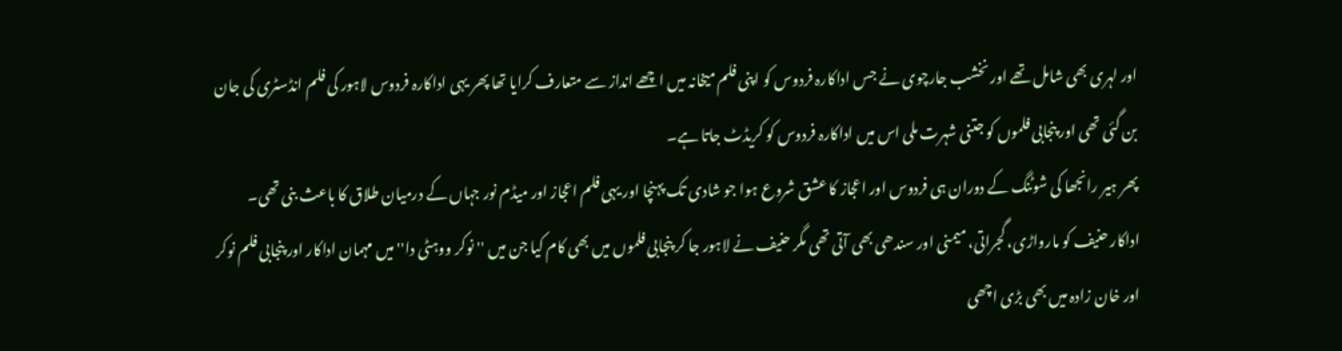اور لہری بھی شامل تھے اور نخشب جارچوی نے جس اداکارہ فردوس کو اپنی فلم میخانہ میں اچھے انداز سے متعارف کرایا تھا پھر یہی اداکارہ فردوس لاہور کی فلم انڈسٹری کی جان بن گئی تھی اور پنجابی فلموں کو جتنی شہرت ملی اس میں اداکارہ فردوس کو کریڈٹ جاتا ہے۔
پھر ہیر رانجھا کی شوٹنگ کے دوران ہی فردوس اور اعجاز کا عشق شروع ہوا جو شادی تک پہنچا اور یہی فلم اعجاز اور میڈم نور جہاں کے درمیان طلاق کا باعث بنی تھی۔
اداکار حنیف کو مارواڑی، گجراتی، میمنی اور سندھی بھی آتی تھی مگر حنیف نے لاہور جا کر پنجابی فلموں میں بھی کام کیا جن میں '' نوکر ووہٹی دا'' میں مہمان اداکار اور پنجابی فلم نوکر اور خان زادہ میں بھی بڑی اچھی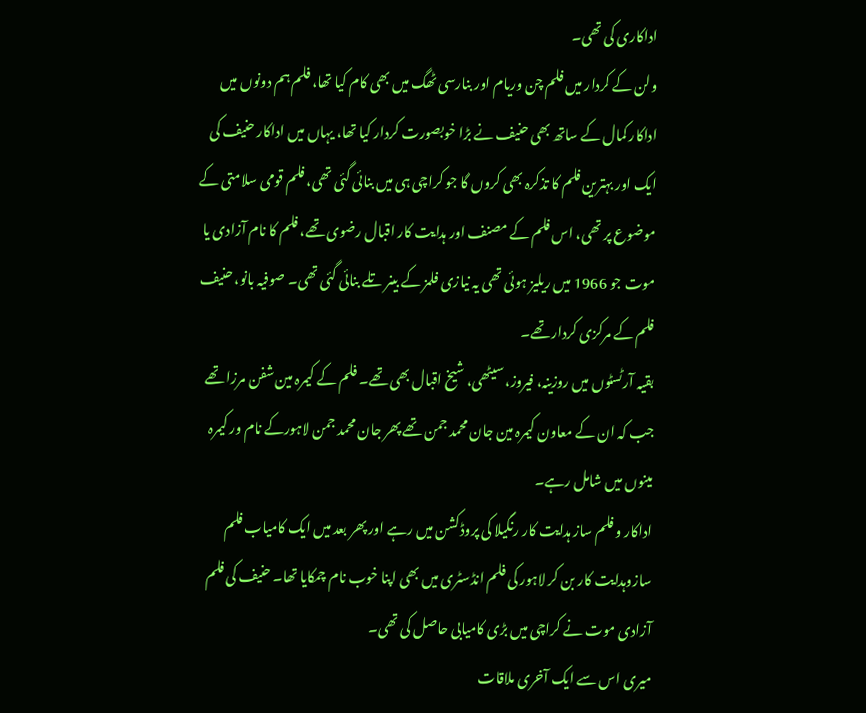اداکاری کی تھی۔
ولن کے کردار میں فلم چن وریام اور بنارسی ٹھگ میں بھی کام کیا تھا، فلم ہم دونوں میں اداکار کمال کے ساتھ بھی حنیف نے بڑا خوبصورت کردار کیا تھا، یہاں میں اداکار حنیف کی ایک اور بہترین فلم کا تذکرہ بھی کروں گا جو کراچی ہی میں بنائی گئی تھی، فلم قومی سلامتی کے موضوع پر تھی، اس فلم کے مصنف اور ہدایت کار اقبال رضوی تھے، فلم کا نام آزادی یا موت جو 1966 میں ریلیز ہوئی تھی یہ نیازی فلمز کے بینر تلے بنائی گئی تھی۔ صوفیہ بانو، حنیف فلم کے مرکزی کردار تھے۔
بقیہ آرٹسٹوں میں روزینہ، فیروز، سیٹھی، شیخ اقبال بھی تھے۔ فلم کے کیمرہ مین شفن مرزا تھے جب کہ ان کے معاون کیمرہ مین جان محمد جمن تھے پھر جان محمد جمن لاہورکے نام ور کیمرہ مینوں میں شامل رہے۔
اداکار و فلم ساز ہدایت کار رنگیلا کی پروڈکشن میں رہے اور پھر بعد میں ایک کامیاب فلم سازوہدایت کار بن کر لاہور کی فلم انڈسٹری میں بھی اپنا خوب نام چمکایا تھا۔ حنیف کی فلم آزادی موت نے کراچی میں بڑی کامیابی حاصل کی تھی۔
میری اس سے ایک آخری ملاقات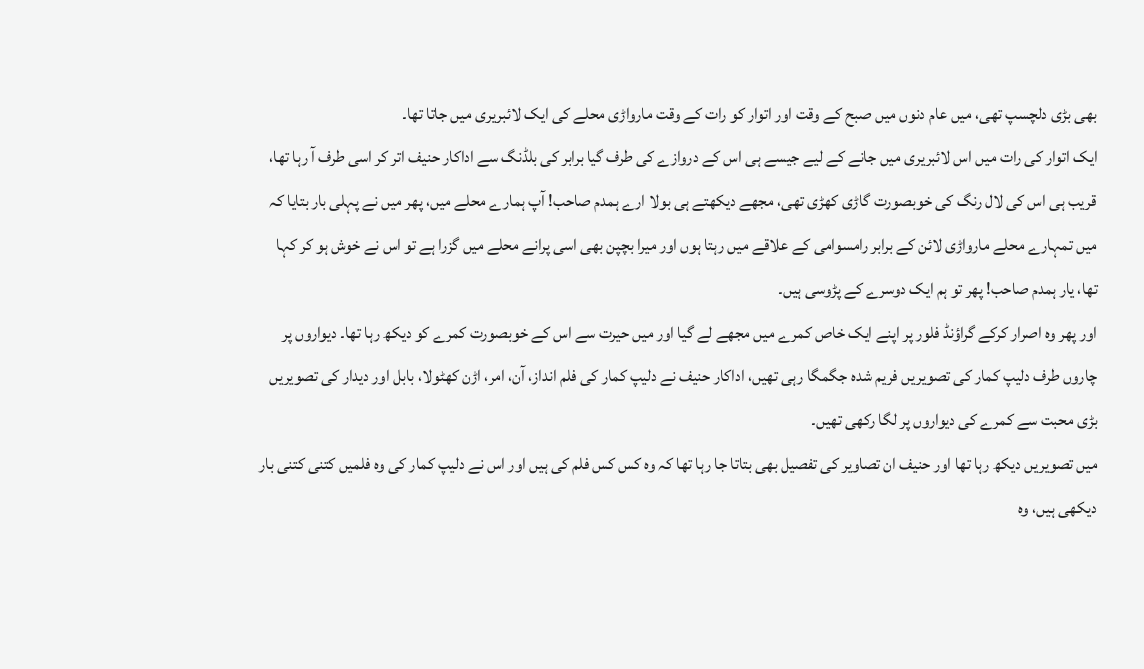بھی بڑی دلچسپ تھی، میں عام دنوں میں صبح کے وقت اور اتوار کو رات کے وقت مارواڑی محلے کی ایک لائبریری میں جاتا تھا۔
ایک اتوار کی رات میں اس لائبریری میں جانے کے لیے جیسے ہی اس کے دروازے کی طرف گیا برابر کی بلڈنگ سے اداکار حنیف اتر کر اسی طرف آ رہا تھا، قریب ہی اس کی لال رنگ کی خوبصورت گاڑی کھڑی تھی، مجھے دیکھتے ہی بولا ارے ہمدم صاحب! آپ ہمارے محلے میں، پھر میں نے پہلی بار بتایا کہ میں تمہارے محلے مارواڑی لائن کے برابر رامسوامی کے علاقے میں رہتا ہوں اور میرا بچپن بھی اسی پرانے محلے میں گزرا ہے تو اس نے خوش ہو کر کہا تھا، یار ہمدم صاحب! پھر تو ہم ایک دوسرے کے پڑوسی ہیں۔
اور پھر وہ اصرار کرکے گراؤنڈ فلور پر اپنے ایک خاص کمرے میں مجھے لے گیا اور میں حیرت سے اس کے خوبصورت کمرے کو دیکھ رہا تھا۔ دیواروں پر چاروں طرف دلیپ کمار کی تصویریں فریم شدہ جگمگا رہی تھیں، اداکار حنیف نے دلیپ کمار کی فلم انداز، آن، امر، اڑن کھٹولا، بابل اور دیدار کی تصویریں بڑی محبت سے کمرے کی دیواروں پر لگا رکھی تھیں۔
میں تصویریں دیکھ رہا تھا اور حنیف ان تصاویر کی تفصیل بھی بتاتا جا رہا تھا کہ وہ کس کس فلم کی ہیں اور اس نے دلیپ کمار کی وہ فلمیں کتنی کتنی بار دیکھی ہیں، وہ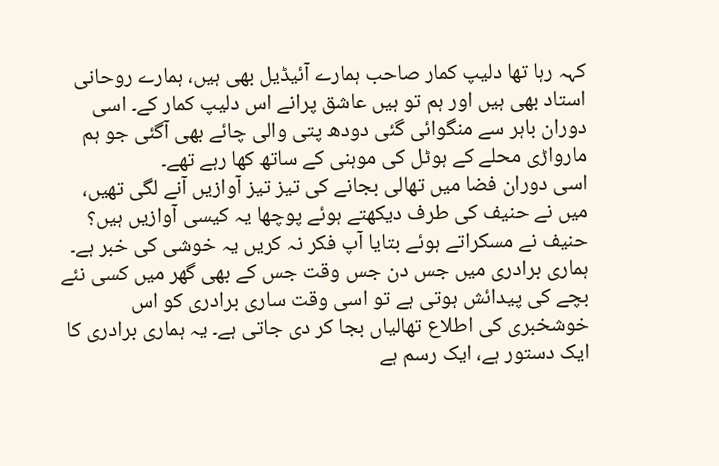کہہ رہا تھا دلیپ کمار صاحب ہمارے آئیڈیل بھی ہیں، ہمارے روحانی استاد بھی ہیں اور ہم تو ہیں عاشق پرانے اس دلیپ کمار کے۔ اسی دوران باہر سے منگوائی گئی دودھ پتی والی چائے بھی آگئی جو ہم مارواڑی محلے کے ہوٹل کی موہنی کے ساتھ کھا رہے تھے۔
اسی دوران فضا میں تھالی بجانے کی تیز تیز آوازیں آنے لگی تھیں، میں نے حنیف کی طرف دیکھتے ہوئے پوچھا یہ کیسی آوازیں ہیں؟ حنیف نے مسکراتے ہوئے بتایا آپ فکر نہ کریں یہ خوشی کی خبر ہے۔
ہماری برادری میں جس دن جس وقت جس کے بھی گھر میں کسی نئے بچے کی پیدائش ہوتی ہے تو اسی وقت ساری برادری کو اس خوشخبری کی اطلاع تھالیاں بجا کر دی جاتی ہے۔ یہ ہماری برادری کا ایک دستور ہے، ایک رسم ہے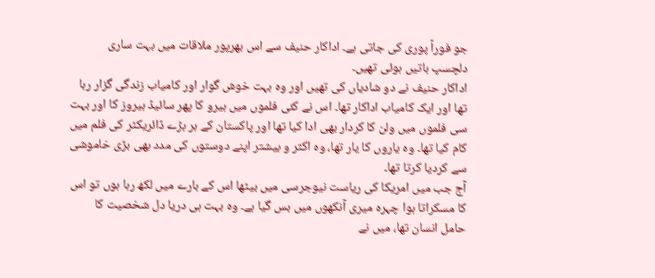جو فوراً پوری کی جاتی ہے۔ اداکار حنیف سے اس بھرپور ملاقات میں بہت ساری دلچسپ باتیں ہوئی تھیں۔
اداکار حنیف نے دو شادیاں کی تھیں اور وہ بہت خوش گوار اور کامیاب زندگی گزار رہا تھا اور ایک کامیاب اداکار تھا۔ اس نے کئی فلموں میں ہیرو کا پھر سائیڈ ہیروز کا اور بہت سی فلموں میں ولن کا کردار بھی ادا کیا تھا اور پاکستان کے ہر بڑے ڈائریکٹر کی فلم میں کام کیا تھا۔ وہ یاروں کا یار تھا، وہ اکثر و بیشتر اپنے دوستوں کی مدد بھی بڑی خاموشی سے کردیا کرتا تھا۔
آج جب میں امریکا کی ریاست نیوجرسی میں بیٹھا اس کے بارے میں لکھ رہا ہوں تو اس کا مسکراتا ہوا چہرہ میری آنکھوں میں بس گیا ہے۔ وہ بہت ہی دریا دل شخصیت کا حامل انسان تھا، میں نے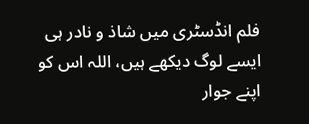فلم انڈسٹری میں شاذ و نادر ہی ایسے لوگ دیکھے ہیں، اللہ اس کو اپنے جوار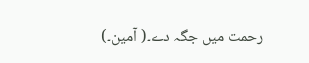رحمت میں جگہ دے۔( آمین۔)